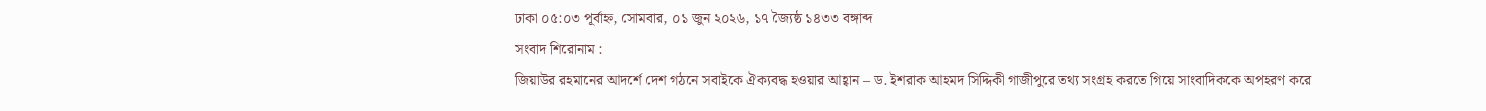ঢাকা ০৫:০৩ পূর্বাহ্ন, সোমবার, ০১ জুন ২০২৬, ১৭ জ্যৈষ্ঠ ১৪৩৩ বঙ্গাব্দ
সংবাদ শিরোনাম :
জিয়াউর রহমানের আদর্শে দেশ গঠনে সবাইকে ঐক্যবদ্ধ হওয়ার আহ্বান – ড. ইশরাক আহমদ সিদ্দিকী গাজীপুরে তথ্য সংগ্রহ করতে গিয়ে সাংবাদিককে অপহরণ করে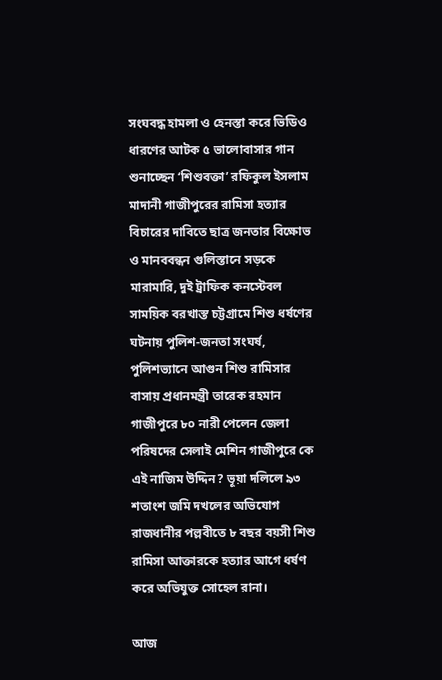সংঘবদ্ধ হামলা ও হেনস্তা করে ভিডিও ধারণের আটক ৫ ভালোবাসার গান শুনাচ্ছেন ‘শিশুবক্তা’ রফিকুল ইসলাম মাদানী গাজীপুরের রামিসা হত্যার বিচারের দাবিতে ছাত্র জনতার বিক্ষোভ ও মানববন্ধন গুলিস্তানে সড়কে মারামারি, দুই ট্রাফিক কনস্টেবল সাময়িক বরখাস্ত চট্টগ্রামে শিশু ধর্ষণের ঘটনায় পুলিশ-জনতা সংঘর্ষ, পুলিশভ্যানে আগুন শিশু রামিসার বাসায় প্রধানমন্ত্রী তারেক রহমান গাজীপুরে ৮০ নারী পেলেন জেলা পরিষদের সেলাই মেশিন গাজীপুরে কে এই নাজিম উদ্দিন? ভূয়া দলিলে ৯৩ শতাংশ জমি দখলের অভিযোগ  রাজধানীর পল্লবীতে ৮ বছর বয়সী শিশু রামিসা আক্তারকে হত্যার আগে ধর্ষণ করে অভিযুক্ত সোহেল রানা।

আজ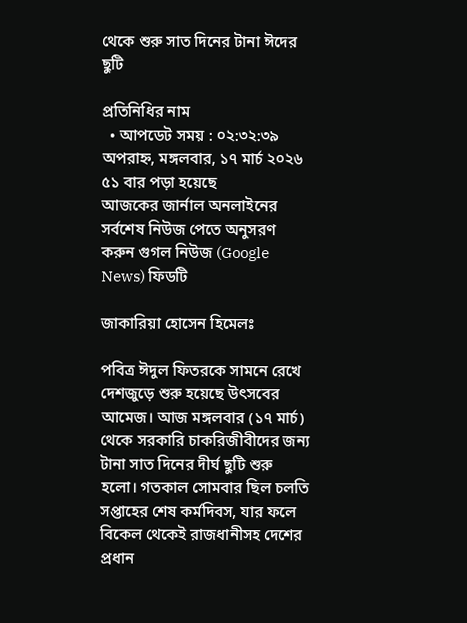থেকে শুরু সাত দিনের টানা ঈদের ছুটি

প্রতিনিধির নাম
  • আপডেট সময় : ০২:৩২:৩৯ অপরাহ্ন, মঙ্গলবার, ১৭ মার্চ ২০২৬ ৫১ বার পড়া হয়েছে
আজকের জার্নাল অনলাইনের সর্বশেষ নিউজ পেতে অনুসরণ করুন গুগল নিউজ (Google News) ফিডটি

জাকারিয়া হোসেন হিমেলঃ

পবিত্র ঈদুল ফিতরকে সামনে রেখে দেশজুড়ে শুরু হয়েছে উৎসবের আমেজ। আজ মঙ্গলবার (১৭ মার্চ) থেকে সরকারি চাকরিজীবীদের জন্য টানা সাত দিনের দীর্ঘ ছুটি শুরু হলো। গতকাল সোমবার ছিল চলতি সপ্তাহের শেষ কর্মদিবস, যার ফলে বিকেল থেকেই রাজধানীসহ দেশের প্রধান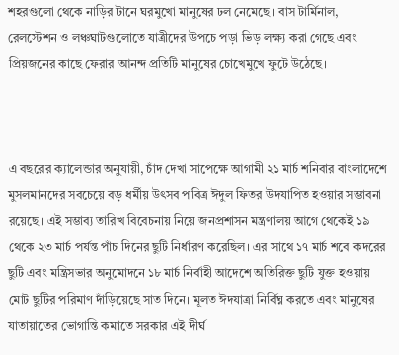শহরগুলো থেকে নাড়ির টানে ঘরমুখো মানুষের ঢল নেমেছে। বাস টার্মিনাল, রেলস্টেশন ও লঞ্চঘাটগুলোতে যাত্রীদের উপচে পড়া ভিড় লক্ষ্য করা গেছে এবং প্রিয়জনের কাছে ফেরার আনন্দ প্রতিটি মানুষের চোখেমুখে ফুটে উঠেছে।



এ বছরের ক্যালেন্ডার অনুযায়ী, চাঁদ দেখা সাপেক্ষে আগামী ২১ মার্চ শনিবার বাংলাদেশে মুসলমানদের সবচেয়ে বড় ধর্মীয় উৎসব পবিত্র ঈদুল ফিতর উদযাপিত হওয়ার সম্ভাবনা রয়েছে। এই সম্ভাব্য তারিখ বিবেচনায় নিয়ে জনপ্রশাসন মন্ত্রণালয় আগে থেকেই ১৯ থেকে ২৩ মার্চ পর্যন্ত পাঁচ দিনের ছুটি নির্ধারণ করেছিল। এর সাথে ১৭ মার্চ শবে কদরের ছুটি এবং মন্ত্রিসভার অনুমোদনে ১৮ মার্চ নির্বাহী আদেশে অতিরিক্ত ছুটি যুক্ত হওয়ায় মোট ছুটির পরিমাণ দাঁড়িয়েছে সাত দিনে। মূলত ঈদযাত্রা নির্বিঘ্ন করতে এবং মানুষের যাতায়াতের ভোগান্তি কমাতে সরকার এই দীর্ঘ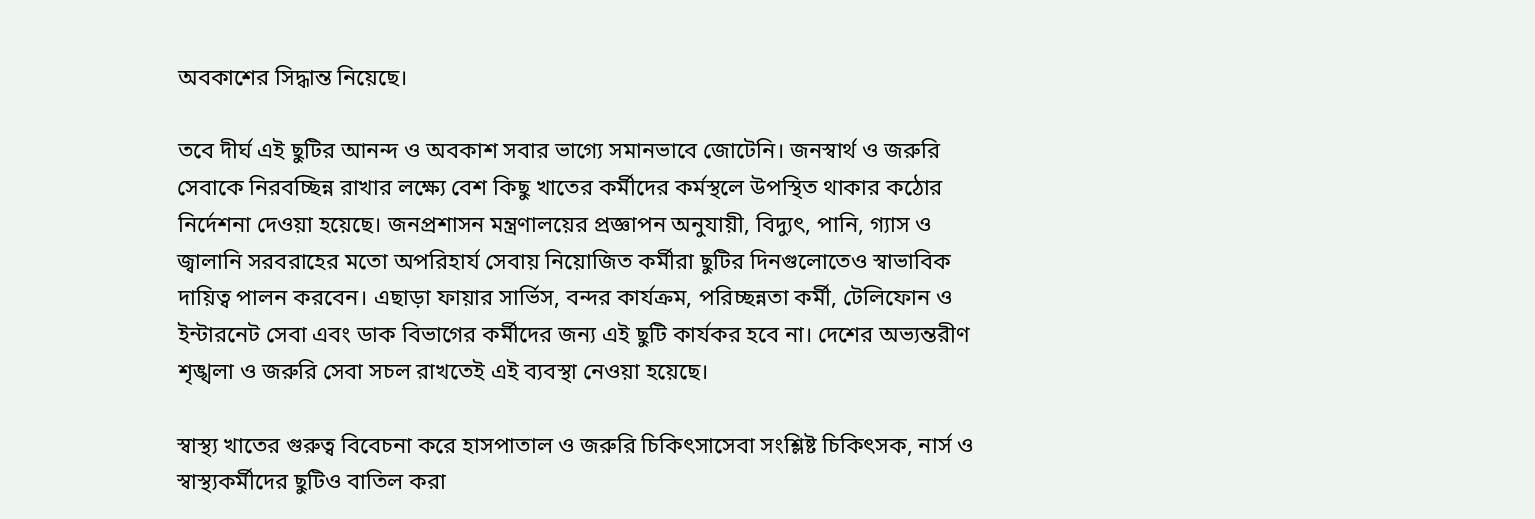অবকাশের সিদ্ধান্ত নিয়েছে।

তবে দীর্ঘ এই ছুটির আনন্দ ও অবকাশ সবার ভাগ্যে সমানভাবে জোটেনি। জনস্বার্থ ও জরুরি সেবাকে নিরবচ্ছিন্ন রাখার লক্ষ্যে বেশ কিছু খাতের কর্মীদের কর্মস্থলে উপস্থিত থাকার কঠোর নির্দেশনা দেওয়া হয়েছে। জনপ্রশাসন মন্ত্রণালয়ের প্রজ্ঞাপন অনুযায়ী, বিদ্যুৎ, পানি, গ্যাস ও জ্বালানি সরবরাহের মতো অপরিহার্য সেবায় নিয়োজিত কর্মীরা ছুটির দিনগুলোতেও স্বাভাবিক দায়িত্ব পালন করবেন। এছাড়া ফায়ার সার্ভিস, বন্দর কার্যক্রম, পরিচ্ছন্নতা কর্মী, টেলিফোন ও ইন্টারনেট সেবা এবং ডাক বিভাগের কর্মীদের জন্য এই ছুটি কার্যকর হবে না। দেশের অভ্যন্তরীণ শৃঙ্খলা ও জরুরি সেবা সচল রাখতেই এই ব্যবস্থা নেওয়া হয়েছে।

স্বাস্থ্য খাতের গুরুত্ব বিবেচনা করে হাসপাতাল ও জরুরি চিকিৎসাসেবা সংশ্লিষ্ট চিকিৎসক, নার্স ও স্বাস্থ্যকর্মীদের ছুটিও বাতিল করা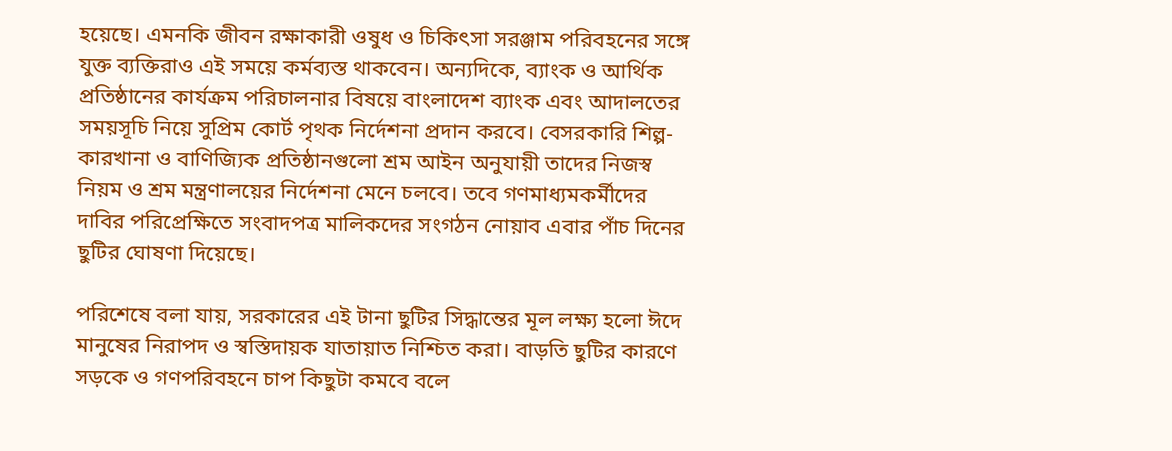হয়েছে। এমনকি জীবন রক্ষাকারী ওষুধ ও চিকিৎসা সরঞ্জাম পরিবহনের সঙ্গে যুক্ত ব্যক্তিরাও এই সময়ে কর্মব্যস্ত থাকবেন। অন্যদিকে, ব্যাংক ও আর্থিক প্রতিষ্ঠানের কার্যক্রম পরিচালনার বিষয়ে বাংলাদেশ ব্যাংক এবং আদালতের সময়সূচি নিয়ে সুপ্রিম কোর্ট পৃথক নির্দেশনা প্রদান করবে। বেসরকারি শিল্প-কারখানা ও বাণিজ্যিক প্রতিষ্ঠানগুলো শ্রম আইন অনুযায়ী তাদের নিজস্ব নিয়ম ও শ্রম মন্ত্রণালয়ের নির্দেশনা মেনে চলবে। তবে গণমাধ্যমকর্মীদের দাবির পরিপ্রেক্ষিতে সংবাদপত্র মালিকদের সংগঠন নোয়াব এবার পাঁচ দিনের ছুটির ঘোষণা দিয়েছে।

পরিশেষে বলা যায়, সরকারের এই টানা ছুটির সিদ্ধান্তের মূল লক্ষ্য হলো ঈদে মানুষের নিরাপদ ও স্বস্তিদায়ক যাতায়াত নিশ্চিত করা। বাড়তি ছুটির কারণে সড়কে ও গণপরিবহনে চাপ কিছুটা কমবে বলে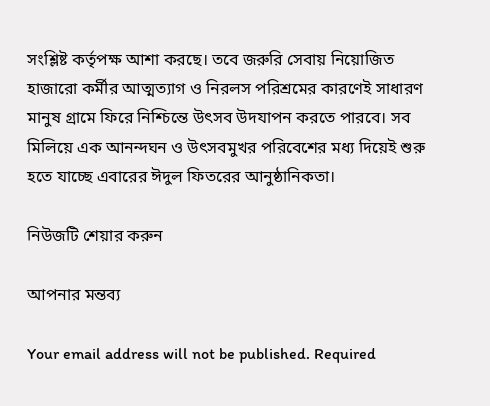সংশ্লিষ্ট কর্তৃপক্ষ আশা করছে। তবে জরুরি সেবায় নিয়োজিত হাজারো কর্মীর আত্মত্যাগ ও নিরলস পরিশ্রমের কারণেই সাধারণ মানুষ গ্রামে ফিরে নিশ্চিন্তে উৎসব উদযাপন করতে পারবে। সব মিলিয়ে এক আনন্দঘন ও উৎসবমুখর পরিবেশের মধ্য দিয়েই শুরু হতে যাচ্ছে এবারের ঈদুল ফিতরের আনুষ্ঠানিকতা।

নিউজটি শেয়ার করুন

আপনার মন্তব্য

Your email address will not be published. Required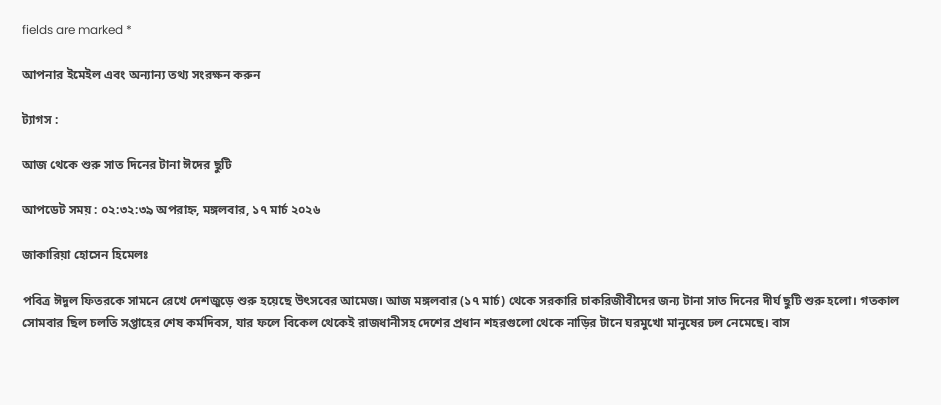fields are marked *

আপনার ইমেইল এবং অন্যান্য তথ্য সংরক্ষন করুন

ট্যাগস :

আজ থেকে শুরু সাত দিনের টানা ঈদের ছুটি

আপডেট সময় : ০২:৩২:৩৯ অপরাহ্ন, মঙ্গলবার, ১৭ মার্চ ২০২৬

জাকারিয়া হোসেন হিমেলঃ

পবিত্র ঈদুল ফিতরকে সামনে রেখে দেশজুড়ে শুরু হয়েছে উৎসবের আমেজ। আজ মঙ্গলবার (১৭ মার্চ) থেকে সরকারি চাকরিজীবীদের জন্য টানা সাত দিনের দীর্ঘ ছুটি শুরু হলো। গতকাল সোমবার ছিল চলতি সপ্তাহের শেষ কর্মদিবস, যার ফলে বিকেল থেকেই রাজধানীসহ দেশের প্রধান শহরগুলো থেকে নাড়ির টানে ঘরমুখো মানুষের ঢল নেমেছে। বাস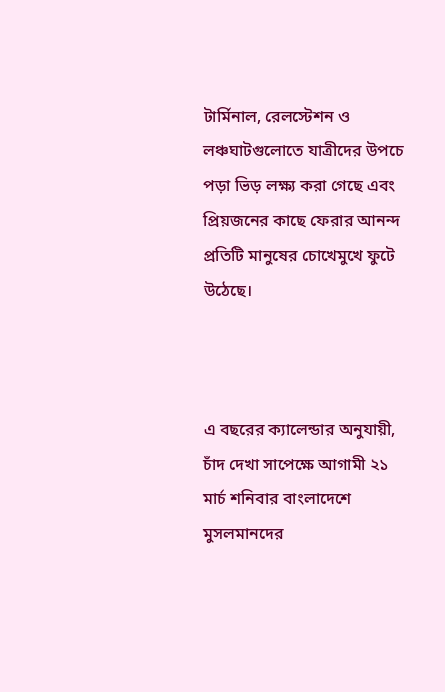টার্মিনাল, রেলস্টেশন ও লঞ্চঘাটগুলোতে যাত্রীদের উপচে পড়া ভিড় লক্ষ্য করা গেছে এবং প্রিয়জনের কাছে ফেরার আনন্দ প্রতিটি মানুষের চোখেমুখে ফুটে উঠেছে।



এ বছরের ক্যালেন্ডার অনুযায়ী, চাঁদ দেখা সাপেক্ষে আগামী ২১ মার্চ শনিবার বাংলাদেশে মুসলমানদের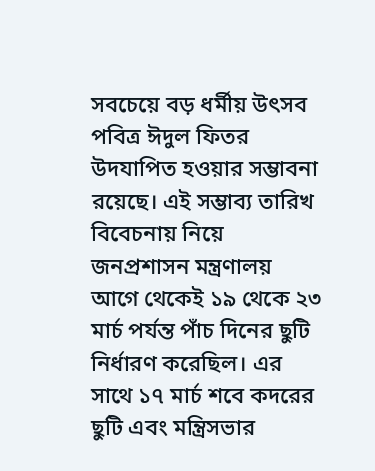সবচেয়ে বড় ধর্মীয় উৎসব পবিত্র ঈদুল ফিতর উদযাপিত হওয়ার সম্ভাবনা রয়েছে। এই সম্ভাব্য তারিখ বিবেচনায় নিয়ে জনপ্রশাসন মন্ত্রণালয় আগে থেকেই ১৯ থেকে ২৩ মার্চ পর্যন্ত পাঁচ দিনের ছুটি নির্ধারণ করেছিল। এর সাথে ১৭ মার্চ শবে কদরের ছুটি এবং মন্ত্রিসভার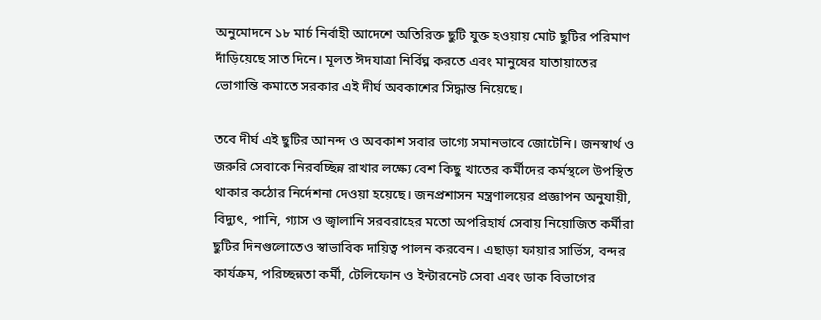অনুমোদনে ১৮ মার্চ নির্বাহী আদেশে অতিরিক্ত ছুটি যুক্ত হওয়ায় মোট ছুটির পরিমাণ দাঁড়িয়েছে সাত দিনে। মূলত ঈদযাত্রা নির্বিঘ্ন করতে এবং মানুষের যাতায়াতের ভোগান্তি কমাতে সরকার এই দীর্ঘ অবকাশের সিদ্ধান্ত নিয়েছে।

তবে দীর্ঘ এই ছুটির আনন্দ ও অবকাশ সবার ভাগ্যে সমানভাবে জোটেনি। জনস্বার্থ ও জরুরি সেবাকে নিরবচ্ছিন্ন রাখার লক্ষ্যে বেশ কিছু খাতের কর্মীদের কর্মস্থলে উপস্থিত থাকার কঠোর নির্দেশনা দেওয়া হয়েছে। জনপ্রশাসন মন্ত্রণালয়ের প্রজ্ঞাপন অনুযায়ী, বিদ্যুৎ, পানি, গ্যাস ও জ্বালানি সরবরাহের মতো অপরিহার্য সেবায় নিয়োজিত কর্মীরা ছুটির দিনগুলোতেও স্বাভাবিক দায়িত্ব পালন করবেন। এছাড়া ফায়ার সার্ভিস, বন্দর কার্যক্রম, পরিচ্ছন্নতা কর্মী, টেলিফোন ও ইন্টারনেট সেবা এবং ডাক বিভাগের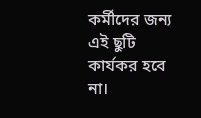কর্মীদের জন্য এই ছুটি কার্যকর হবে না।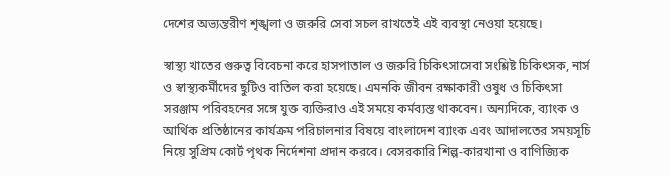দেশের অভ্যন্তরীণ শৃঙ্খলা ও জরুরি সেবা সচল রাখতেই এই ব্যবস্থা নেওয়া হয়েছে।

স্বাস্থ্য খাতের গুরুত্ব বিবেচনা করে হাসপাতাল ও জরুরি চিকিৎসাসেবা সংশ্লিষ্ট চিকিৎসক, নার্স ও স্বাস্থ্যকর্মীদের ছুটিও বাতিল করা হয়েছে। এমনকি জীবন রক্ষাকারী ওষুধ ও চিকিৎসা সরঞ্জাম পরিবহনের সঙ্গে যুক্ত ব্যক্তিরাও এই সময়ে কর্মব্যস্ত থাকবেন। অন্যদিকে, ব্যাংক ও আর্থিক প্রতিষ্ঠানের কার্যক্রম পরিচালনার বিষয়ে বাংলাদেশ ব্যাংক এবং আদালতের সময়সূচি নিয়ে সুপ্রিম কোর্ট পৃথক নির্দেশনা প্রদান করবে। বেসরকারি শিল্প-কারখানা ও বাণিজ্যিক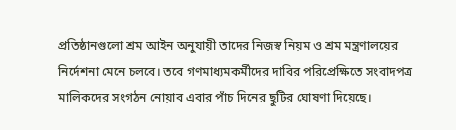প্রতিষ্ঠানগুলো শ্রম আইন অনুযায়ী তাদের নিজস্ব নিয়ম ও শ্রম মন্ত্রণালয়ের নির্দেশনা মেনে চলবে। তবে গণমাধ্যমকর্মীদের দাবির পরিপ্রেক্ষিতে সংবাদপত্র মালিকদের সংগঠন নোয়াব এবার পাঁচ দিনের ছুটির ঘোষণা দিয়েছে।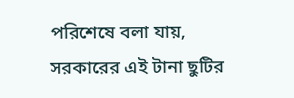পরিশেষে বলা যায়, সরকারের এই টানা ছুটির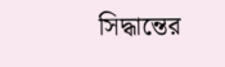সিদ্ধান্তের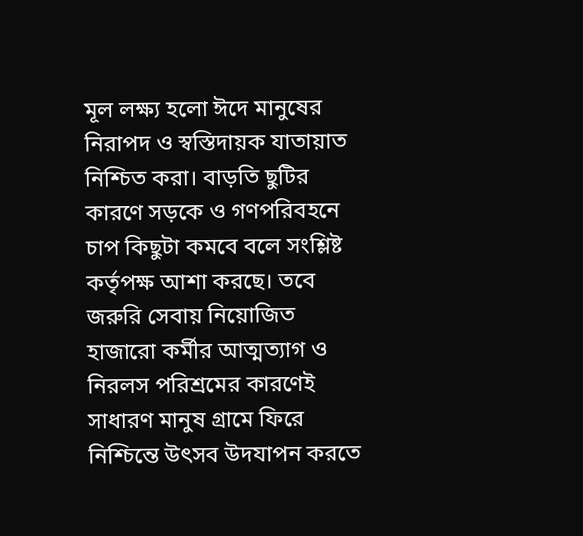মূল লক্ষ্য হলো ঈদে মানুষের নিরাপদ ও স্বস্তিদায়ক যাতায়াত নিশ্চিত করা। বাড়তি ছুটির কারণে সড়কে ও গণপরিবহনে চাপ কিছুটা কমবে বলে সংশ্লিষ্ট কর্তৃপক্ষ আশা করছে। তবে জরুরি সেবায় নিয়োজিত হাজারো কর্মীর আত্মত্যাগ ও নিরলস পরিশ্রমের কারণেই সাধারণ মানুষ গ্রামে ফিরে নিশ্চিন্তে উৎসব উদযাপন করতে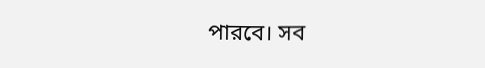পারবে। সব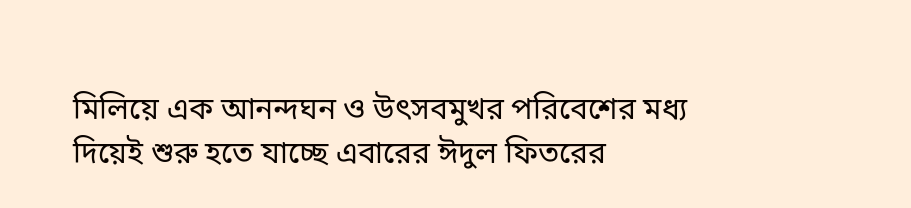মিলিয়ে এক আনন্দঘন ও উৎসবমুখর পরিবেশের মধ্য দিয়েই শুরু হতে যাচ্ছে এবারের ঈদুল ফিতরের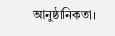আনুষ্ঠানিকতা।